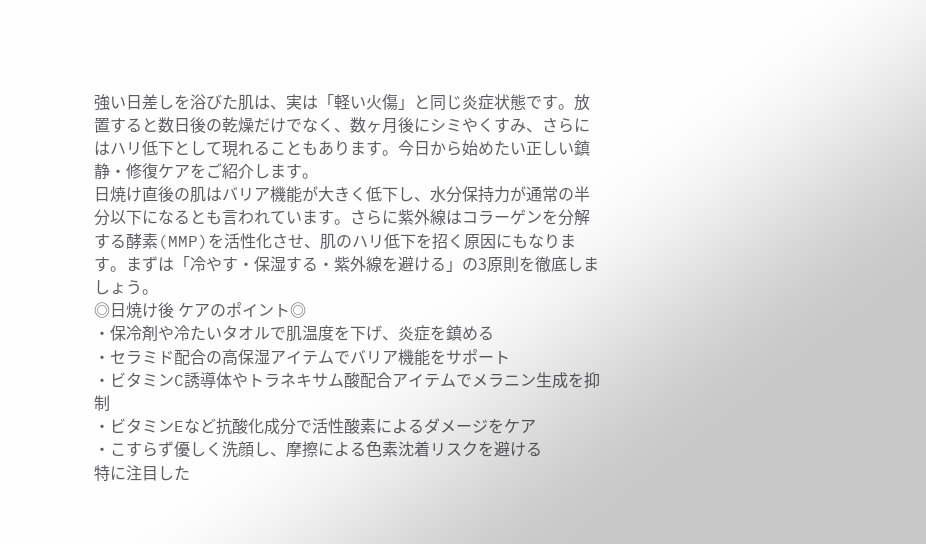強い日差しを浴びた肌は、実は「軽い火傷」と同じ炎症状態です。放置すると数日後の乾燥だけでなく、数ヶ月後にシミやくすみ、さらにはハリ低下として現れることもあります。今日から始めたい正しい鎮静・修復ケアをご紹介します。
日焼け直後の肌はバリア機能が大きく低下し、水分保持力が通常の半分以下になるとも言われています。さらに紫外線はコラーゲンを分解する酵素(MMP)を活性化させ、肌のハリ低下を招く原因にもなります。まずは「冷やす・保湿する・紫外線を避ける」の3原則を徹底しましょう。
◎日焼け後 ケアのポイント◎
・保冷剤や冷たいタオルで肌温度を下げ、炎症を鎮める
・セラミド配合の高保湿アイテムでバリア機能をサポート
・ビタミンC誘導体やトラネキサム酸配合アイテムでメラニン生成を抑制
・ビタミンEなど抗酸化成分で活性酸素によるダメージをケア
・こすらず優しく洗顔し、摩擦による色素沈着リスクを避ける
特に注目した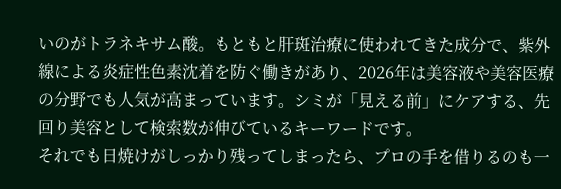いのがトラネキサム酸。もともと肝斑治療に使われてきた成分で、紫外線による炎症性色素沈着を防ぐ働きがあり、2026年は美容液や美容医療の分野でも人気が高まっています。シミが「見える前」にケアする、先回り美容として検索数が伸びているキーワードです。
それでも日焼けがしっかり残ってしまったら、プロの手を借りるのも一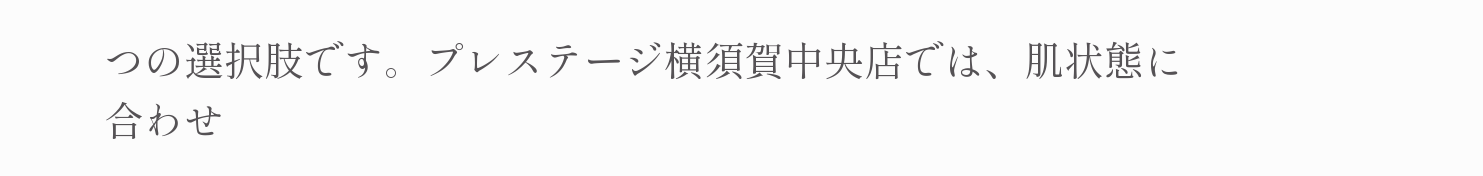つの選択肢です。プレステージ横須賀中央店では、肌状態に合わせ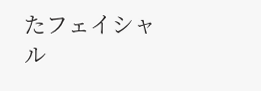たフェイシャル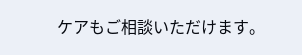ケアもご相談いただけます。